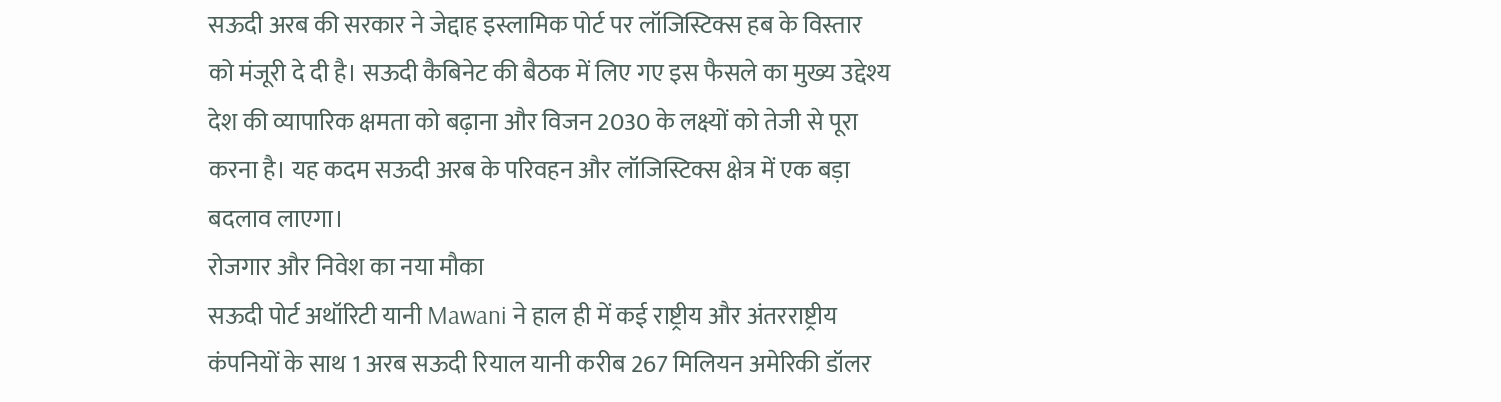सऊदी अरब की सरकार ने जेद्दाह इस्लामिक पोर्ट पर लॉजिस्टिक्स हब के विस्तार को मंजूरी दे दी है। सऊदी कैबिनेट की बैठक में लिए गए इस फैसले का मुख्य उद्देश्य देश की व्यापारिक क्षमता को बढ़ाना और विजन 2030 के लक्ष्यों को तेजी से पूरा करना है। यह कदम सऊदी अरब के परिवहन और लॉजिस्टिक्स क्षेत्र में एक बड़ा बदलाव लाएगा।
रोजगार और निवेश का नया मौका
सऊदी पोर्ट अथॉरिटी यानी Mawani ने हाल ही में कई राष्ट्रीय और अंतरराष्ट्रीय कंपनियों के साथ 1 अरब सऊदी रियाल यानी करीब 267 मिलियन अमेरिकी डॉलर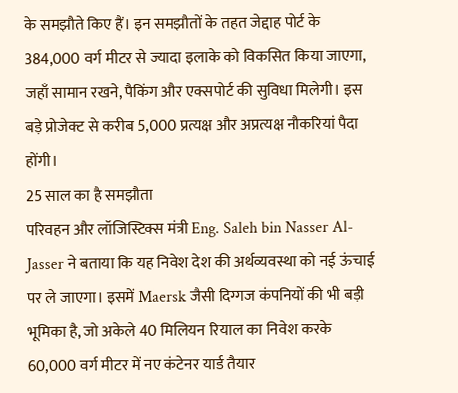के समझौते किए हैं। इन समझौतों के तहत जेद्दाह पोर्ट के 384,000 वर्ग मीटर से ज्यादा इलाके को विकसित किया जाएगा, जहाँ सामान रखने, पैकिंग और एक्सपोर्ट की सुविधा मिलेगी। इस बड़े प्रोजेक्ट से करीब 5,000 प्रत्यक्ष और अप्रत्यक्ष नौकरियां पैदा होंगी।
25 साल का है समझौता
परिवहन और लॉजिस्टिक्स मंत्री Eng. Saleh bin Nasser Al-Jasser ने बताया कि यह निवेश देश की अर्थव्यवस्था को नई ऊंचाई पर ले जाएगा। इसमें Maersk जैसी दिग्गज कंपनियों की भी बड़ी भूमिका है, जो अकेले 40 मिलियन रियाल का निवेश करके 60,000 वर्ग मीटर में नए कंटेनर यार्ड तैयार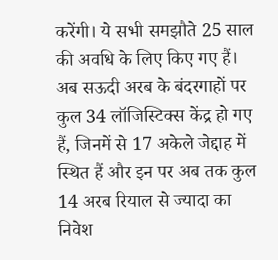करेंगी। ये सभी समझौते 25 साल की अवधि के लिए किए गए हैं। अब सऊदी अरब के बंदरगाहों पर कुल 34 लॉजिस्टिक्स केंद्र हो गए हैं, जिनमें से 17 अकेले जेद्दाह में स्थित हैं और इन पर अब तक कुल 14 अरब रियाल से ज्यादा का निवेश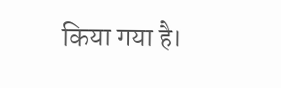किया गया है।